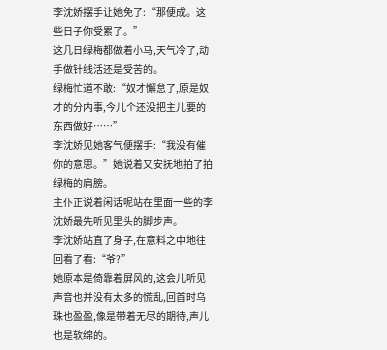李沈娇摆手让她免了:“那便成。这些日子你受累了。”
这几日绿梅都做着小马,天气冷了,动手做针线活还是受苦的。
绿梅忙道不敢:“奴才懈怠了,原是奴才的分内事,今儿个还没把主儿要的东西做好……”
李沈娇见她客气便摆手:“我没有催你的意思。”她说着又安抚地拍了拍绿梅的肩膀。
主仆正说着闲话呢站在里面一些的李沈娇最先听见里头的脚步声。
李沈娇站直了身子,在意料之中地往回看了看:“爷?”
她原本是倚靠着屏风的,这会儿听见声音也并没有太多的慌乱,回首时乌珠也盈盈,像是带着无尽的期待,声儿也是软绵的。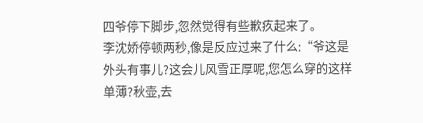四爷停下脚步,忽然觉得有些歉疚起来了。
李沈娇停顿两秒,像是反应过来了什么:“爷这是外头有事儿?这会儿风雪正厚呢,您怎么穿的这样单薄?秋壶,去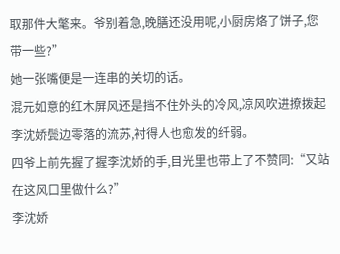取那件大氅来。爷别着急,晚膳还没用呢,小厨房烙了饼子,您带一些?”
她一张嘴便是一连串的关切的话。
混元如意的红木屏风还是挡不住外头的冷风,凉风吹进撩拨起李沈娇鬓边零落的流苏,衬得人也愈发的纤弱。
四爷上前先握了握李沈娇的手,目光里也带上了不赞同:“又站在这风口里做什么?”
李沈娇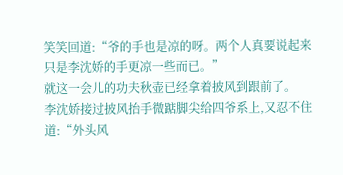笑笑回道:“爷的手也是凉的呀。两个人真要说起来只是李沈娇的手更凉一些而已。”
就这一会儿的功夫秋壶已经拿着披风到跟前了。
李沈娇接过披风抬手微踮脚尖给四爷系上,又忍不住道:“外头风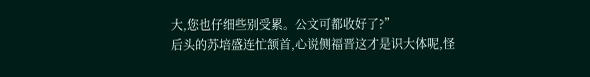大,您也仔细些别受累。公文可都收好了?”
后头的苏培盛连忙颔首,心说侧福晋这才是识大体呢,怪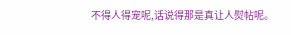不得人得宠呢,话说得那是真让人熨帖呢。